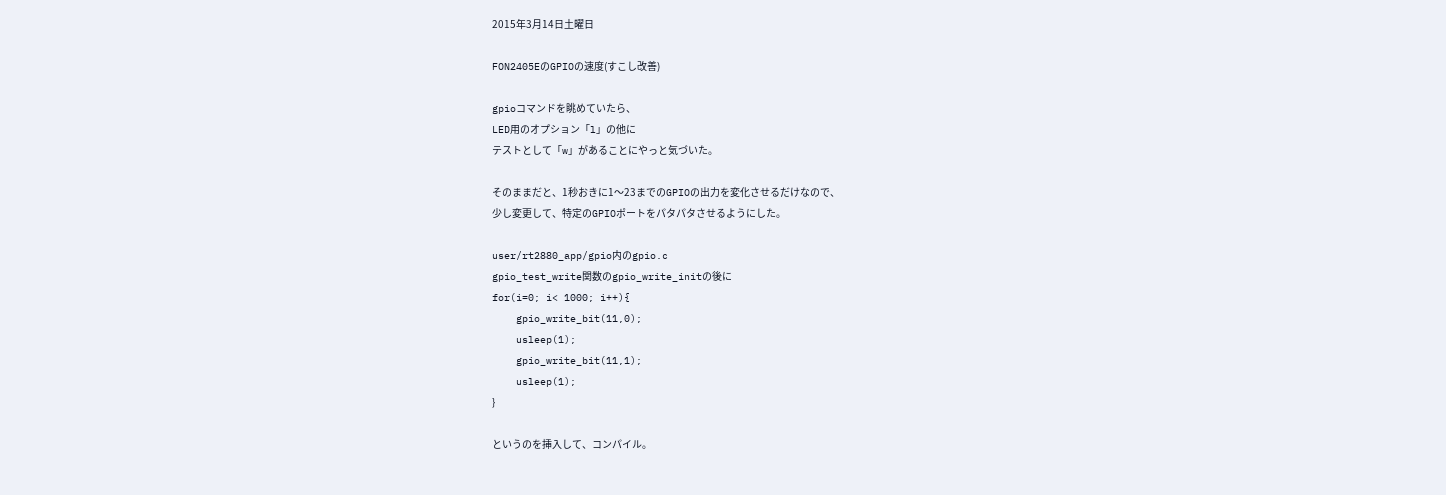2015年3月14日土曜日

FON2405EのGPIOの速度(すこし改善)

gpioコマンドを眺めていたら、
LED用のオプション「l」の他に
テストとして「w」があることにやっと気づいた。

そのままだと、1秒おきに1〜23までのGPIOの出力を変化させるだけなので、
少し変更して、特定のGPIOポートをパタパタさせるようにした。

user/rt2880_app/gpio内のgpio.c
gpio_test_write関数のgpio_write_initの後に
for(i=0; i< 1000; i++){
    gpio_write_bit(11,0);
    usleep(1);
    gpio_write_bit(11,1);
    usleep(1);
}

というのを挿入して、コンパイル。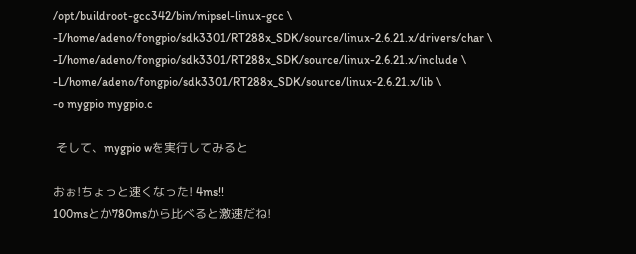/opt/buildroot-gcc342/bin/mipsel-linux-gcc \
-I/home/adeno/fongpio/sdk3301/RT288x_SDK/source/linux-2.6.21.x/drivers/char \
-I/home/adeno/fongpio/sdk3301/RT288x_SDK/source/linux-2.6.21.x/include \
-L/home/adeno/fongpio/sdk3301/RT288x_SDK/source/linux-2.6.21.x/lib \
-o mygpio mygpio.c

 そして、mygpio wを実行してみると

おぉ!ちょっと速くなった! 4ms!!
100msとか780msから比べると激速だね!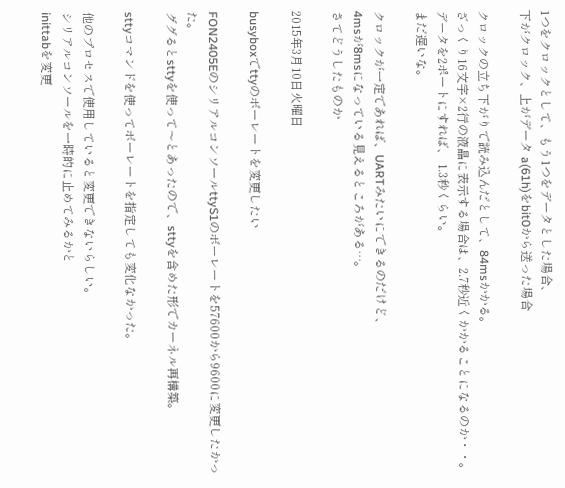1つをクロックとして、もう1つをデータとした場合、
下がクロック、上がデータ a(61h)をbit0から送った場合

クロックの立ち下がりで読み込んだとして、84msかかる。
ざっくり16文字×2行の液晶に表示する場合は、2.7秒近くかかることになるのか・・。
データを2ポートにすれば、 1.3秒くらい。
まだ遅いな。

クロックが一定であれば、UARTみたいにできるのだけど、
4msが8msになっている見えるところがある…。
さてどうしたものか

2015年3月10日火曜日

busyboxでttyのボーレートを変更したい

FON2405EのシリアルコンソールttyS1のボーレートを57600から9600に変更したかった。
ググるとsttyを使って〜とあったので、sttyを含めた形でカーネル再構築。

sttyコマンドを使ってボーレートを指定しても変化なかった。

他のプロセスで使用していると変更できないらしい。
シリアルコンソールを一時的に止めてみるかと
inittabを変更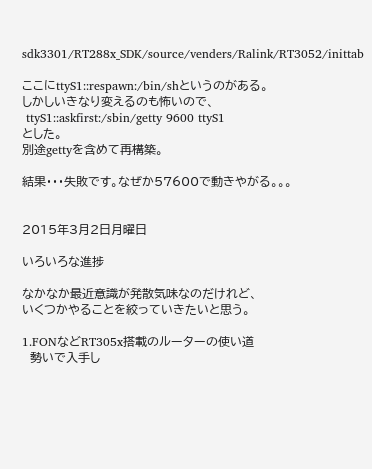sdk3301/RT288x_SDK/source/venders/Ralink/RT3052/inittab

ここにttyS1::respawn:/bin/shというのがある。
しかしいきなり変えるのも怖いので、
 ttyS1::askfirst:/sbin/getty 9600 ttyS1
とした。
別途gettyを含めて再構築。

結果・・・失敗です。なぜか57600で動きやがる。。。


2015年3月2日月曜日

いろいろな進捗

なかなか最近意識が発散気味なのだけれど、
いくつかやることを絞っていきたいと思う。

1.FONなどRT305x搭載のルーターの使い道
  勢いで入手し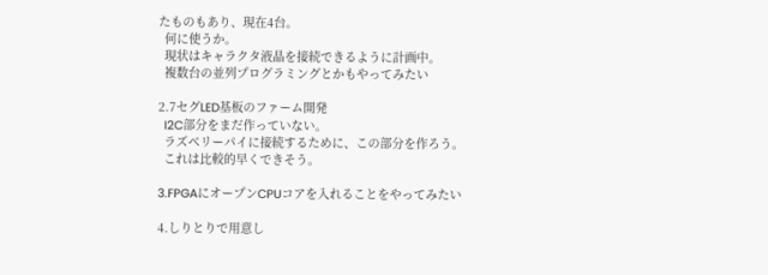たものもあり、現在4台。
  何に使うか。
  現状はキャラクタ液晶を接続できるように計画中。
  複数台の並列プログラミングとかもやってみたい

2.7セグLED基板のファーム開発
  I2C部分をまだ作っていない。
  ラズベリーパイに接続するために、この部分を作ろう。
  これは比較的早くできそう。

3.FPGAにオープンCPUコアを入れることをやってみたい

4.しりとりで用意し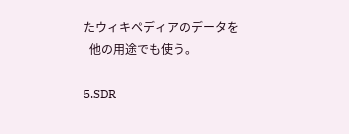たウィキペディアのデータを
  他の用途でも使う。

5.SDR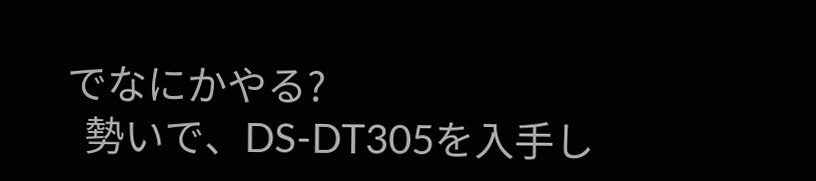でなにかやる?
  勢いで、DS-DT305を入手し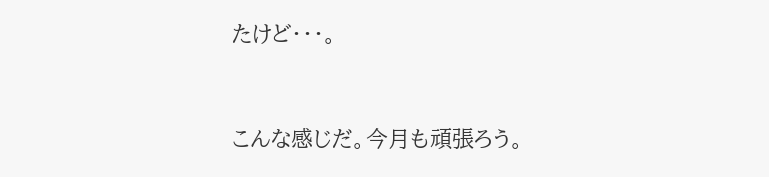たけど・・・。


こんな感じだ。今月も頑張ろう。